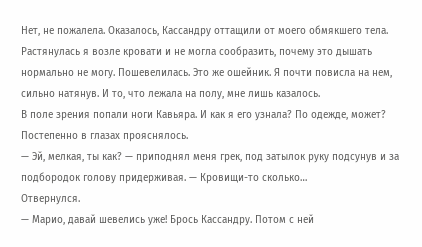Нет, не пожалела. Оказалось, Кассандру оттащили от моего обмякшего тела. Растянулась я возле кровати и не могла сообразить, почему это дышать нормально не могу. Пошевелилась. Это же ошейник. Я почти повисла на нем, сильно натянув. И то, что лежала на полу, мне лишь казалось.
В поле зрения попали ноги Кавьяра. И как я его узнала? По одежде, может? Постепенно в глазах прояснялось.
— Эй, мелкая, ты как? — приподнял меня грек, под затылок руку подсунув и за подбородок голову придерживая. — Кровищи-то сколько…
Отвернулся.
— Марио, давай шевелись уже! Брось Кассандру. Потом с ней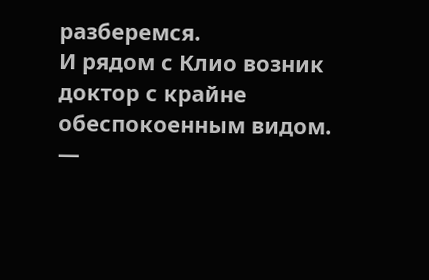разберемся.
И рядом с Клио возник доктор с крайне обеспокоенным видом.
—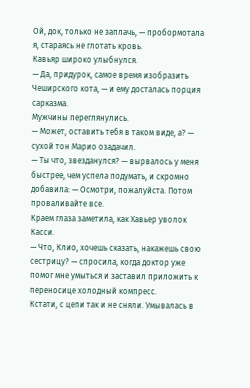Ой, док, только не заплачь, — пробормотала я, стараясь не глотать кровь.
Кавьяр широко улыбнулся.
— Да, придурок, самое время изобразить Чеширского кота, — и ему досталась порция сарказма.
Мужчины переглянулись.
— Может, оставить тебя в таком виде, а? — сухой тон Марио озадачил.
— Ты что, звезданулся? — вырвалось у меня быстрее, чем успела подумать, и скромно добавила: — Осмотри, пожалуйста. Потом проваливайте все.
Краем глаза заметила, как Хавьер уволок Касси.
— Что, Клио, хочешь сказать, накажешь свою сестрицу? — спросила, когда доктор уже помог мне умыться и заставил приложить к переносице холодный компресс.
Кстати, с цепи так и не сняли. Умывалась в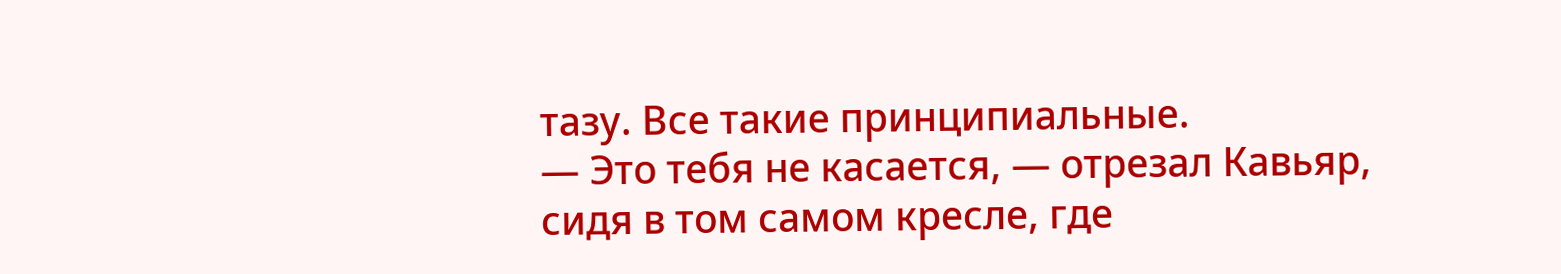тазу. Все такие принципиальные.
— Это тебя не касается, — отрезал Кавьяр, сидя в том самом кресле, где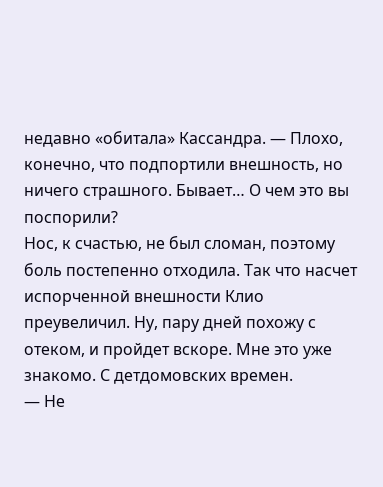недавно «обитала» Кассандра. — Плохо, конечно, что подпортили внешность, но ничего страшного. Бывает… О чем это вы поспорили?
Нос, к счастью, не был сломан, поэтому боль постепенно отходила. Так что насчет испорченной внешности Клио преувеличил. Ну, пару дней похожу с отеком, и пройдет вскоре. Мне это уже знакомо. С детдомовских времен.
— Не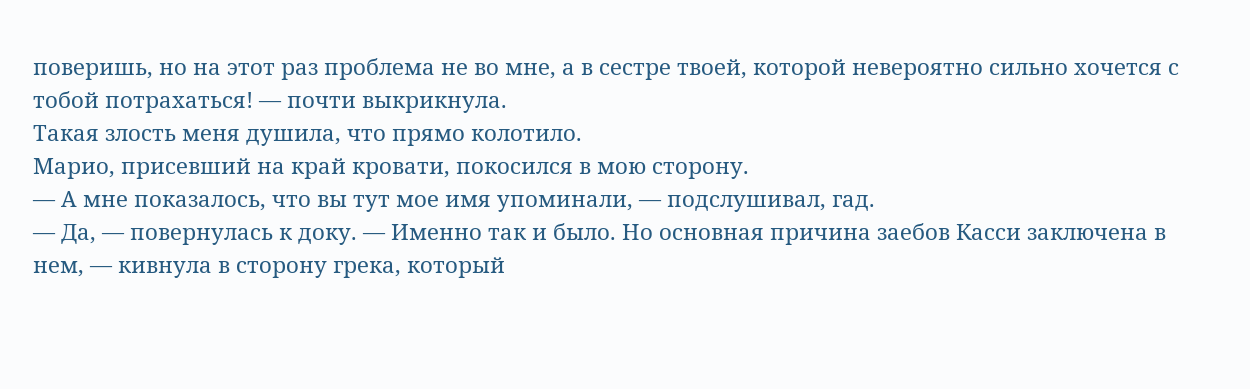поверишь, но на этот раз проблема не во мне, а в сестре твоей, которой невероятно сильно хочется с тобой потрахаться! — почти выкрикнула.
Такая злость меня душила, что прямо колотило.
Марио, присевший на край кровати, покосился в мою сторону.
— А мне показалось, что вы тут мое имя упоминали, — подслушивал, гад.
— Да, — повернулась к доку. — Именно так и было. Но основная причина заебов Касси заключена в нем, — кивнула в сторону грека, который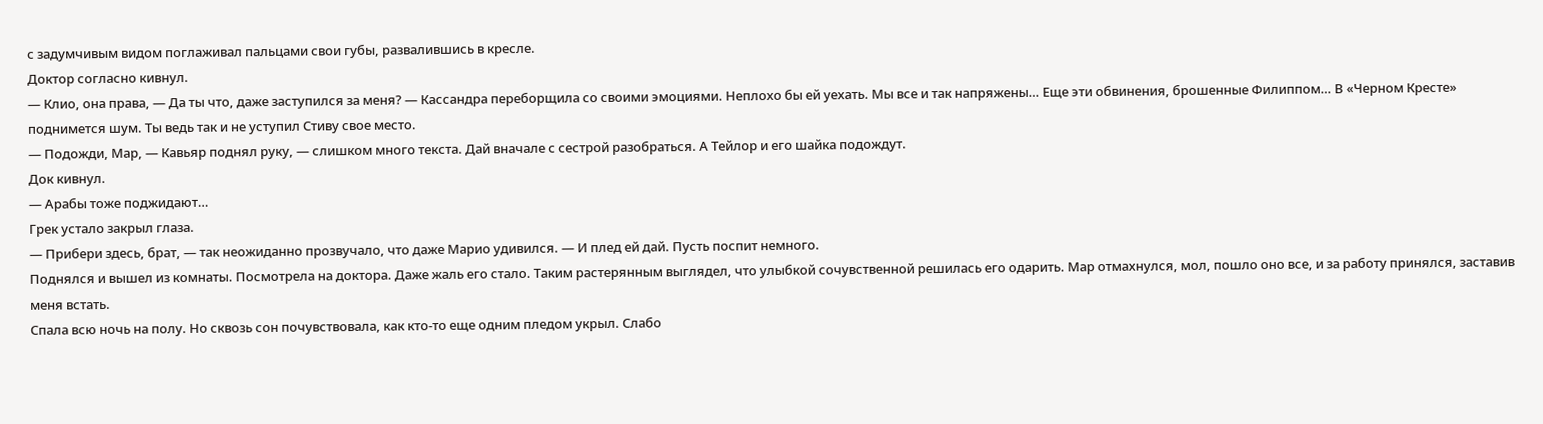с задумчивым видом поглаживал пальцами свои губы, развалившись в кресле.
Доктор согласно кивнул.
— Клио, она права, — Да ты что, даже заступился за меня? — Кассандра переборщила со своими эмоциями. Неплохо бы ей уехать. Мы все и так напряжены… Еще эти обвинения, брошенные Филиппом… В «Черном Кресте» поднимется шум. Ты ведь так и не уступил Стиву свое место.
— Подожди, Мар, — Кавьяр поднял руку, — слишком много текста. Дай вначале с сестрой разобраться. А Тейлор и его шайка подождут.
Док кивнул.
— Арабы тоже поджидают…
Грек устало закрыл глаза.
— Прибери здесь, брат, — так неожиданно прозвучало, что даже Марио удивился. — И плед ей дай. Пусть поспит немного.
Поднялся и вышел из комнаты. Посмотрела на доктора. Даже жаль его стало. Таким растерянным выглядел, что улыбкой сочувственной решилась его одарить. Мар отмахнулся, мол, пошло оно все, и за работу принялся, заставив меня встать.
Спала всю ночь на полу. Но сквозь сон почувствовала, как кто-то еще одним пледом укрыл. Слабо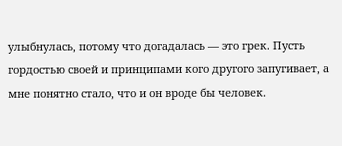улыбнулась, потому что догадалась — это грек. Пусть гордостью своей и принципами кого другого запугивает, а мне понятно стало, что и он вроде бы человек.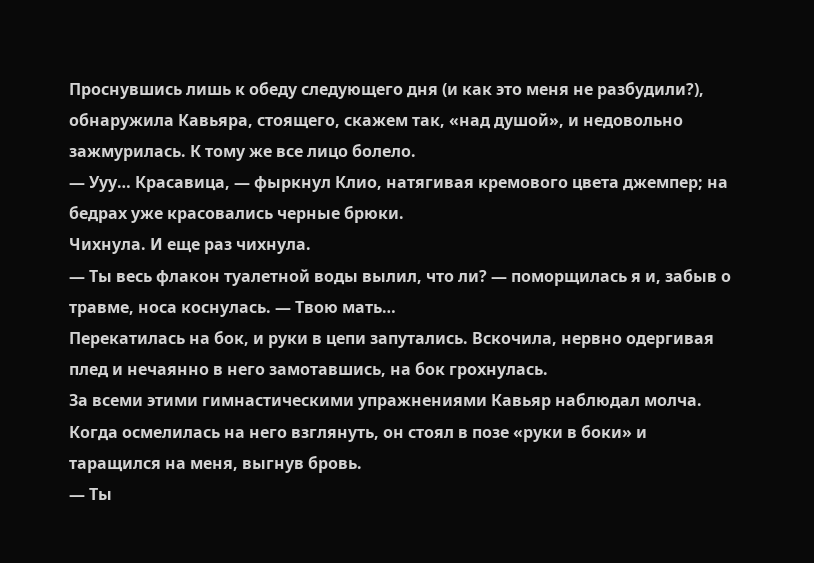Проснувшись лишь к обеду следующего дня (и как это меня не разбудили?), обнаружила Кавьяра, стоящего, скажем так, «над душой», и недовольно зажмурилась. К тому же все лицо болело.
— Ууу… Красавица, — фыркнул Клио, натягивая кремового цвета джемпер; на бедрах уже красовались черные брюки.
Чихнула. И еще раз чихнула.
— Ты весь флакон туалетной воды вылил, что ли? — поморщилась я и, забыв о травме, носа коснулась. — Твою мать…
Перекатилась на бок, и руки в цепи запутались. Вскочила, нервно одергивая плед и нечаянно в него замотавшись, на бок грохнулась.
За всеми этими гимнастическими упражнениями Кавьяр наблюдал молча. Когда осмелилась на него взглянуть, он стоял в позе «руки в боки» и таращился на меня, выгнув бровь.
— Ты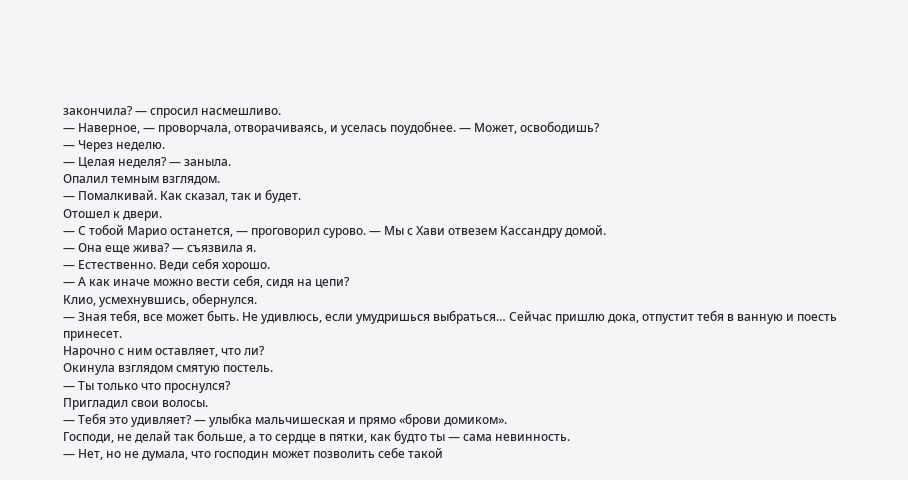закончила? — спросил насмешливо.
— Наверное, — проворчала, отворачиваясь, и уселась поудобнее. — Может, освободишь?
— Через неделю.
— Целая неделя? — заныла.
Опалил темным взглядом.
— Помалкивай. Как сказал, так и будет.
Отошел к двери.
— С тобой Марио останется, — проговорил сурово. — Мы с Хави отвезем Кассандру домой.
— Она еще жива? — съязвила я.
— Естественно. Веди себя хорошо.
— А как иначе можно вести себя, сидя на цепи?
Клио, усмехнувшись, обернулся.
— Зная тебя, все может быть. Не удивлюсь, если умудришься выбраться… Сейчас пришлю дока, отпустит тебя в ванную и поесть принесет.
Нарочно с ним оставляет, что ли?
Окинула взглядом смятую постель.
— Ты только что проснулся?
Пригладил свои волосы.
— Тебя это удивляет? — улыбка мальчишеская и прямо «брови домиком».
Господи, не делай так больше, а то сердце в пятки, как будто ты — сама невинность.
— Нет, но не думала, что господин может позволить себе такой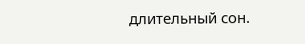длительный сон.